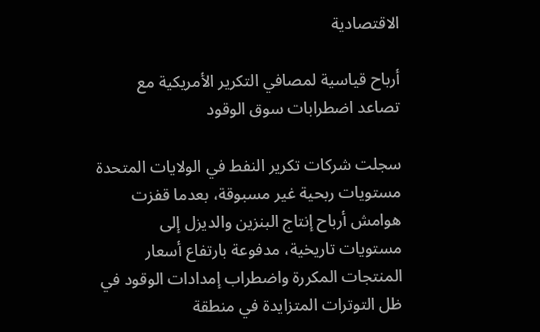الاقتصادية

أرباح قياسية لمصافي التكرير الأمريكية مع تصاعد اضطرابات سوق الوقود

سجلت شركات تكرير النفط في الولايات المتحدة مستويات ربحية غير مسبوقة، بعدما قفزت هوامش أرباح إنتاج البنزين والديزل إلى مستويات تاريخية، مدفوعة بارتفاع أسعار المنتجات المكررة واضطراب إمدادات الوقود في ظل التوترات المتزايدة في منطقة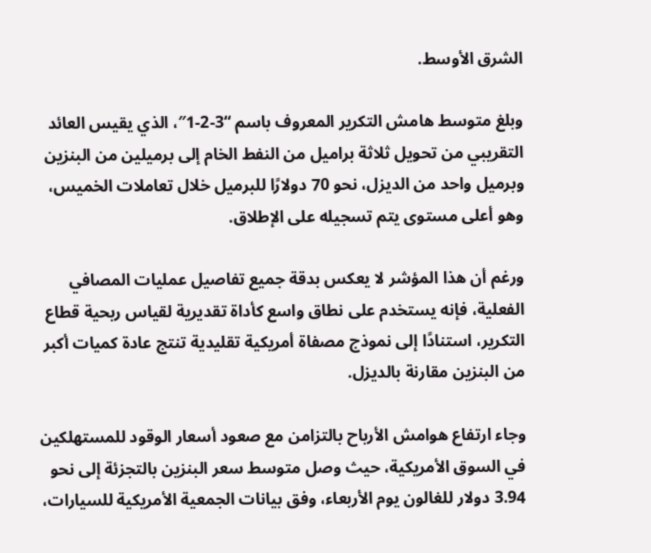الشرق الأوسط.

وبلغ متوسط هامش التكرير المعروف باسم “3-2-1″، الذي يقيس العائد التقريبي من تحويل ثلاثة براميل من النفط الخام إلى برميلين من البنزين وبرميل واحد من الديزل، نحو 70 دولارًا للبرميل خلال تعاملات الخميس، وهو أعلى مستوى يتم تسجيله على الإطلاق.

ورغم أن هذا المؤشر لا يعكس بدقة جميع تفاصيل عمليات المصافي الفعلية، فإنه يستخدم على نطاق واسع كأداة تقديرية لقياس ربحية قطاع التكرير، استنادًا إلى نموذج مصفاة أمريكية تقليدية تنتج عادة كميات أكبر من البنزين مقارنة بالديزل.

وجاء ارتفاع هوامش الأرباح بالتزامن مع صعود أسعار الوقود للمستهلكين في السوق الأمريكية، حيث وصل متوسط سعر البنزين بالتجزئة إلى نحو 3.94 دولار للغالون يوم الأربعاء، وفق بيانات الجمعية الأمريكية للسيارات،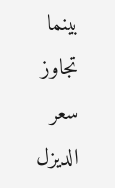بينما تجاوز سعر الديزل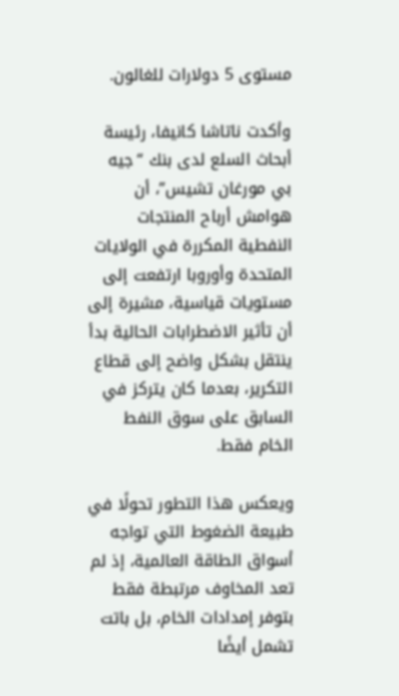مستوى 5 دولارات للغالون.

وأكدت ناتاشا كانيفا، رئيسة أبحاث السلع لدى بنك “جيه بي مورغان تشيس”، أن هوامش أرباح المنتجات النفطية المكررة في الولايات المتحدة وأوروبا ارتفعت إلى مستويات قياسية، مشيرة إلى أن تأثير الاضطرابات الحالية بدأ ينتقل بشكل واضح إلى قطاع التكرير، بعدما كان يتركز في السابق على سوق النفط الخام فقط.

ويعكس هذا التطور تحولًا في طبيعة الضغوط التي تواجه أسواق الطاقة العالمية، إذ لم تعد المخاوف مرتبطة فقط بتوفر إمدادات الخام، بل باتت تشمل أيضًا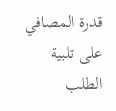قدرة المصافي على تلبية الطلب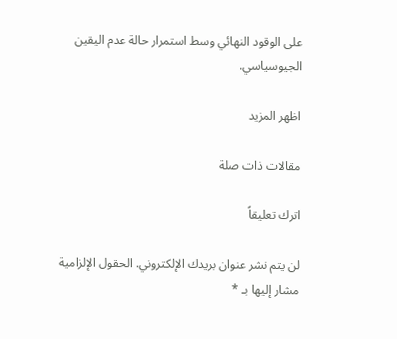على الوقود النهائي وسط استمرار حالة عدم اليقين الجيوسياسي.

اظهر المزيد

مقالات ذات صلة

اترك تعليقاً

لن يتم نشر عنوان بريدك الإلكتروني. الحقول الإلزامية مشار إليها بـ *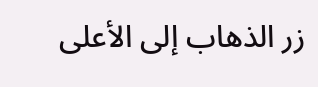زر الذهاب إلى الأعلى